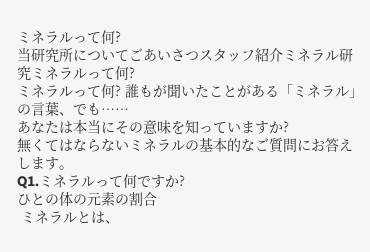ミネラルって何?
当研究所についてごあいさつスタッフ紹介ミネラル研究ミネラルって何?
ミネラルって何? 誰もが聞いたことがある「ミネラル」の言葉、でも……
あなたは本当にその意味を知っていますか?
無くてはならないミネラルの基本的なご質問にお答えします。
Q1.ミネラルって何ですか?
ひとの体の元素の割合
 ミネラルとは、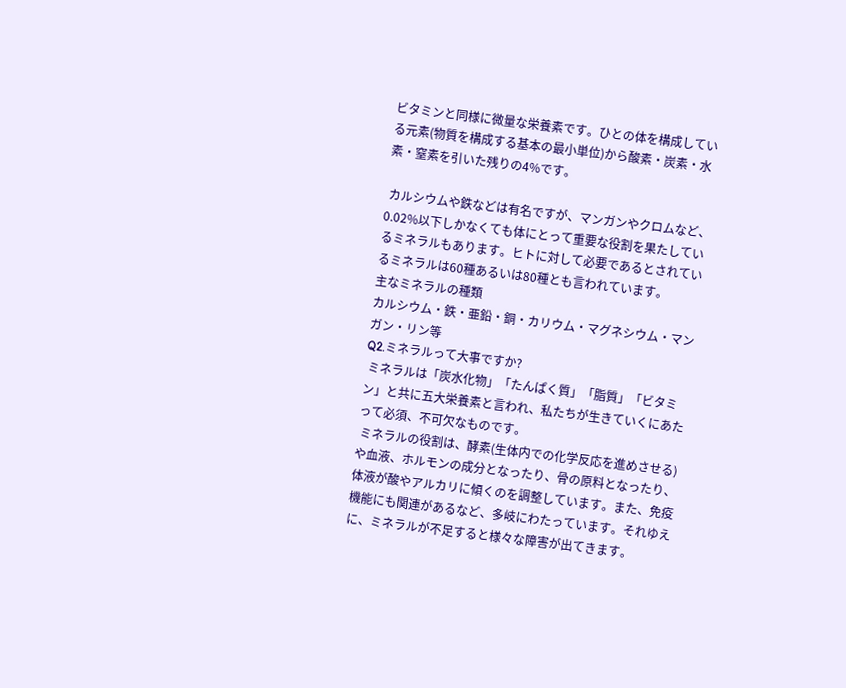ビタミンと同様に微量な栄養素です。ひとの体を構成している元素(物質を構成する基本の最小単位)から酸素・炭素・水素・窒素を引いた残りの4%です。

 カルシウムや鉄などは有名ですが、マンガンやクロムなど、0.02%以下しかなくても体にとって重要な役割を果たしているミネラルもあります。ヒトに対して必要であるとされているミネラルは60種あるいは80種とも言われています。
主なミネラルの種類
カルシウム・鉄・亜鉛・銅・カリウム・マグネシウム・マンガン・リン等
Q2.ミネラルって大事ですか?
 ミネラルは「炭水化物」「たんぱく質」「脂質」「ビタミン」と共に五大栄養素と言われ、私たちが生きていくにあたって必須、不可欠なものです。
 ミネラルの役割は、酵素(生体内での化学反応を進めさせる)や血液、ホルモンの成分となったり、骨の原料となったり、体液が酸やアルカリに傾くのを調整しています。また、免疫機能にも関連があるなど、多岐にわたっています。それゆえに、ミネラルが不足すると様々な障害が出てきます。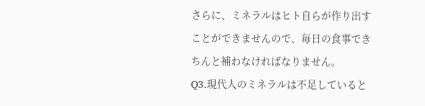さらに、ミネラルはヒト自らが作り出すことができませんので、毎日の食事できちんと補わなければなりません。
Q3.現代人のミネラルは不足していると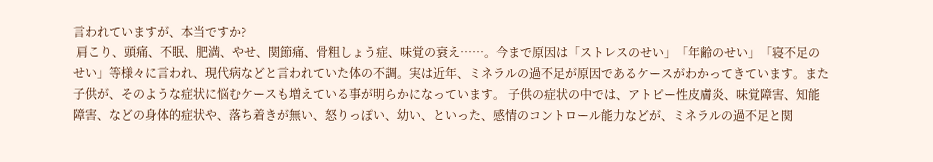言われていますが、本当ですか?
 肩こり、頭痛、不眠、肥満、やせ、関節痛、骨粗しょう症、味覚の衰え……。今まで原因は「ストレスのせい」「年齢のせい」「寝不足のせい」等様々に言われ、現代病などと言われていた体の不調。実は近年、ミネラルの過不足が原因であるケースがわかってきています。また子供が、そのような症状に悩むケースも増えている事が明らかになっています。 子供の症状の中では、アトピー性皮膚炎、味覚障害、知能障害、などの身体的症状や、落ち着きが無い、怒りっぽい、幼い、といった、感情のコントロール能力などが、ミネラルの過不足と関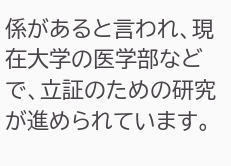係があると言われ、現在大学の医学部などで、立証のための研究が進められています。